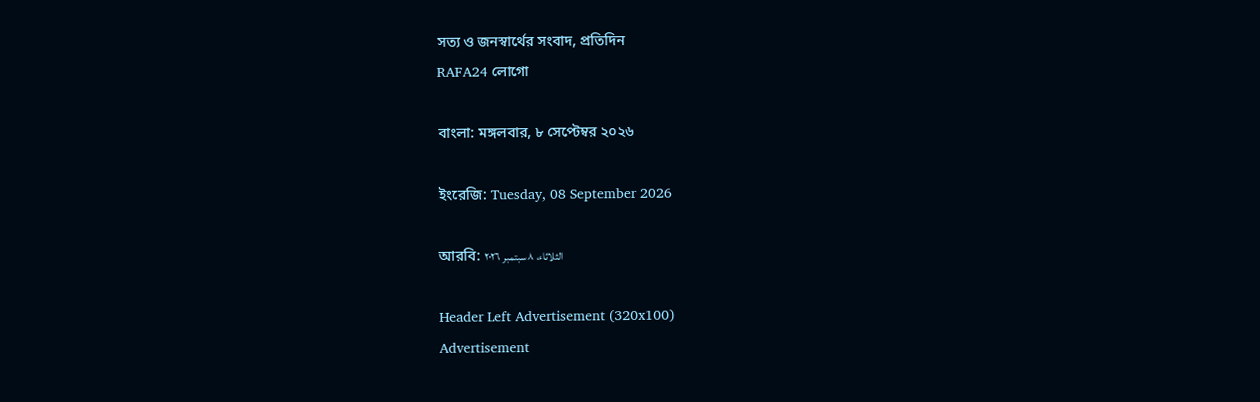সত্য ও জনস্বার্থের সংবাদ, প্রতিদিন
RAFA24 লোগো

বাংলা: মঙ্গলবার, ৮ সেপ্টেম্বর ২০২৬

ইংরেজি: Tuesday, 08 September 2026

আরবি: الثلاثاء، ٨ سبتمبر ٢٠٢٦

Header Left Advertisement (320x100)
Advertisement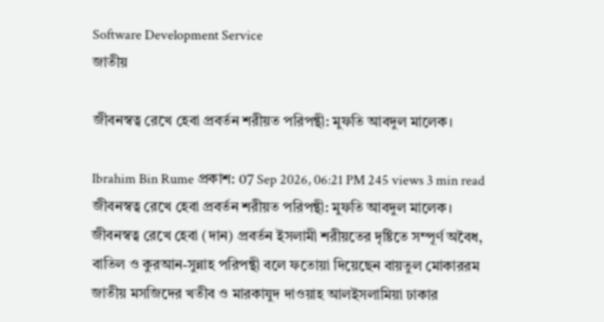Software Development Service
জাতীয়

জীবনস্বত্ব রেখে হেবা প্রবর্তন শরীয়ত পরিপন্থী: মুফতি আবদুল মালেক।

Ibrahim Bin Rume প্রকাশ: 07 Sep 2026, 06:21 PM 245 views 3 min read
জীবনস্বত্ব রেখে হেবা প্রবর্তন শরীয়ত পরিপন্থী: মুফতি আবদুল মালেক।
জীবনস্বত্ব রেখে হেবা (দান) প্রবর্তন ইসলামী শরীয়তের দৃষ্টিতে সম্পূর্ণ অবৈধ, বাতিল ও কুরআন-সুন্নাহ পরিপন্থী বলে ফতোয়া দিয়েছেন বায়তুল মোকাররম জাতীয় মসজিদের খতীব ও মারকাযুদ দাওয়াহ আলইসলামিয়া ঢাকার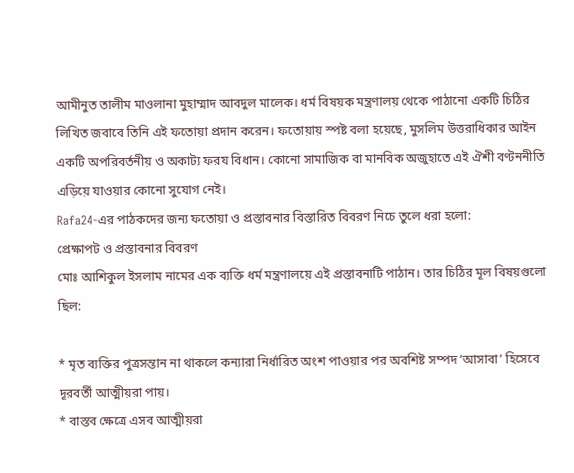আমীনুত তালীম মাওলানা মুহাম্মাদ আবদুল মালেক। ধর্ম বিষয়ক মন্ত্রণালয় থেকে পাঠানো একটি চিঠির লিখিত জবাবে তিনি এই ফতোয়া প্রদান করেন। ফতোয়ায় স্পষ্ট বলা হয়েছে, মুসলিম উত্তরাধিকার আইন একটি অপরিবর্তনীয় ও অকাট্য ফরয বিধান। কোনো সামাজিক বা মানবিক অজুহাতে এই ঐশী বণ্টননীতি এড়িয়ে যাওয়ার কোনো সুযোগ নেই।
Rafa24-এর পাঠকদের জন্য ফতোয়া ও প্রস্তাবনার বিস্তারিত বিবরণ নিচে তুলে ধরা হলো:
প্রেক্ষাপট ও প্রস্তাবনার বিবরণ
মোঃ আশিকুল ইসলাম নামের এক ব্যক্তি ধর্ম মন্ত্রণালয়ে এই প্রস্তাবনাটি পাঠান। তার চিঠির মূল বিষয়গুলো ছিল:

* মৃত ব্যক্তির পুত্রসন্তান না থাকলে কন্যারা নির্ধারিত অংশ পাওয়ার পর অবশিষ্ট সম্পদ ‘আসাবা’ হিসেবে দূরবর্তী আত্মীয়রা পায়।
* বাস্তব ক্ষেত্রে এসব আত্মীয়রা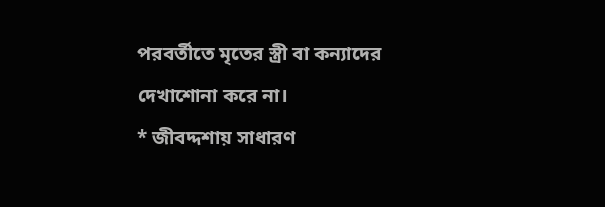পরবর্তীতে মৃতের স্ত্রী বা কন্যাদের দেখাশোনা করে না।
* জীবদ্দশায় সাধারণ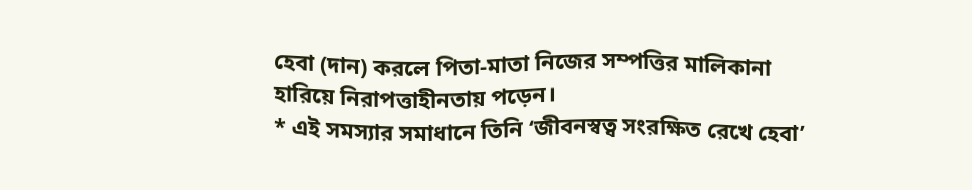হেবা (দান) করলে পিতা-মাতা নিজের সম্পত্তির মালিকানা হারিয়ে নিরাপত্তাহীনতায় পড়েন।
* এই সমস্যার সমাধানে তিনি ‘জীবনস্বত্ব সংরক্ষিত রেখে হেবা’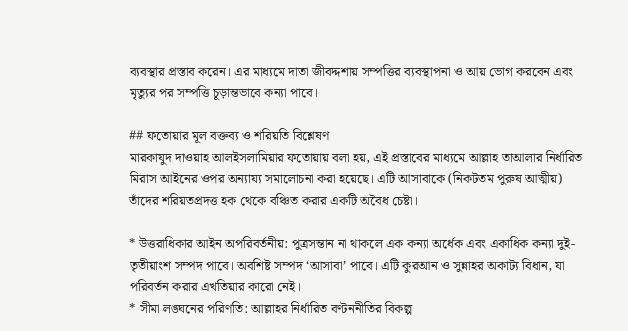ব্যবস্থার প্রস্তাব করেন। এর মাধ্যমে দাতা জীবদ্দশায় সম্পত্তির ব্যবস্থাপনা ও আয় ভোগ করবেন এবং মৃত্যুর পর সম্পত্তি চূড়ান্তভাবে কন্যা পাবে।

## ফতোয়ার মূল বক্তব্য ও শরিয়তি বিশ্লেষণ
মারকাযুদ দাওয়াহ আলইসলামিয়ার ফতোয়ায় বলা হয়, এই প্রস্তাবের মাধ্যমে আল্লাহ তাআলার নির্ধারিত মিরাস আইনের ওপর অন্যায্য সমালোচনা করা হয়েছে। এটি আসাবাকে (নিকটতম পুরুষ আত্মীয়) তাঁদের শরিয়তপ্রদত্ত হক থেকে বঞ্চিত করার একটি অবৈধ চেষ্টা।

* উত্তরাধিকার আইন অপরিবর্তনীয়: পুত্রসন্তান না থাকলে এক কন্যা অর্ধেক এবং একাধিক কন্যা দুই-তৃতীয়াংশ সম্পদ পাবে। অবশিষ্ট সম্পদ ‘আসাবা’ পাবে। এটি কুরআন ও সুন্নাহর অকাট্য বিধান, যা পরিবর্তন করার এখতিয়ার কারো নেই।
* সীমা লঙ্ঘনের পরিণতি: আল্লাহর নির্ধারিত বণ্টননীতির বিকল্প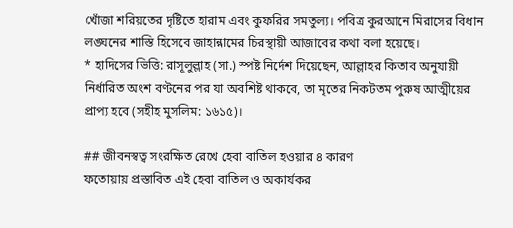খোঁজা শরিয়তের দৃষ্টিতে হারাম এবং কুফরির সমতুল্য। পবিত্র কুরআনে মিরাসের বিধান লঙ্ঘনের শাস্তি হিসেবে জাহান্নামের চিরস্থায়ী আজাবের কথা বলা হয়েছে।
* হাদিসের ভিত্তি: রাসূলুল্লাহ (সা.) স্পষ্ট নির্দেশ দিয়েছেন, আল্লাহর কিতাব অনুযায়ী নির্ধারিত অংশ বণ্টনের পর যা অবশিষ্ট থাকবে, তা মৃতের নিকটতম পুরুষ আত্মীয়ের প্রাপ্য হবে (সহীহ মুসলিম: ১৬১৫)।

## জীবনস্বত্ব সংরক্ষিত রেখে হেবা বাতিল হওয়ার ৪ কারণ
ফতোয়ায় প্রস্তাবিত এই হেবা বাতিল ও অকার্যকর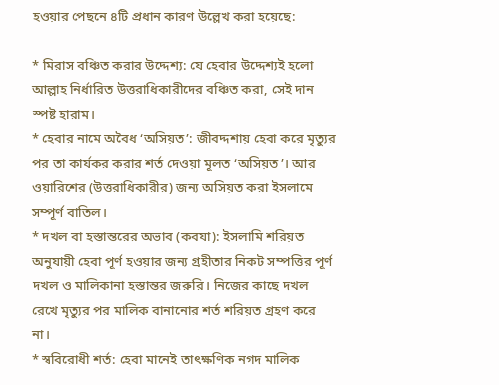হওয়ার পেছনে ৪টি প্রধান কারণ উল্লেখ করা হয়েছে:

* মিরাস বঞ্চিত করার উদ্দেশ্য: যে হেবার উদ্দেশ্যই হলো আল্লাহ নির্ধারিত উত্তরাধিকারীদের বঞ্চিত করা, সেই দান স্পষ্ট হারাম।
* হেবার নামে অবৈধ ‘অসিয়ত’: জীবদ্দশায় হেবা করে মৃত্যুর পর তা কার্যকর করার শর্ত দেওয়া মূলত ‘অসিয়ত’। আর ওয়ারিশের (উত্তরাধিকারীর) জন্য অসিয়ত করা ইসলামে সম্পূর্ণ বাতিল।
* দখল বা হস্তান্তরের অভাব (কবযা): ইসলামি শরিয়ত অনুযায়ী হেবা পূর্ণ হওয়ার জন্য গ্রহীতার নিকট সম্পত্তির পূর্ণ দখল ও মালিকানা হস্তান্তর জরুরি। নিজের কাছে দখল রেখে মৃত্যুর পর মালিক বানানোর শর্ত শরিয়ত গ্রহণ করে না।
* স্ববিরোধী শর্ত: হেবা মানেই তাৎক্ষণিক নগদ মালিক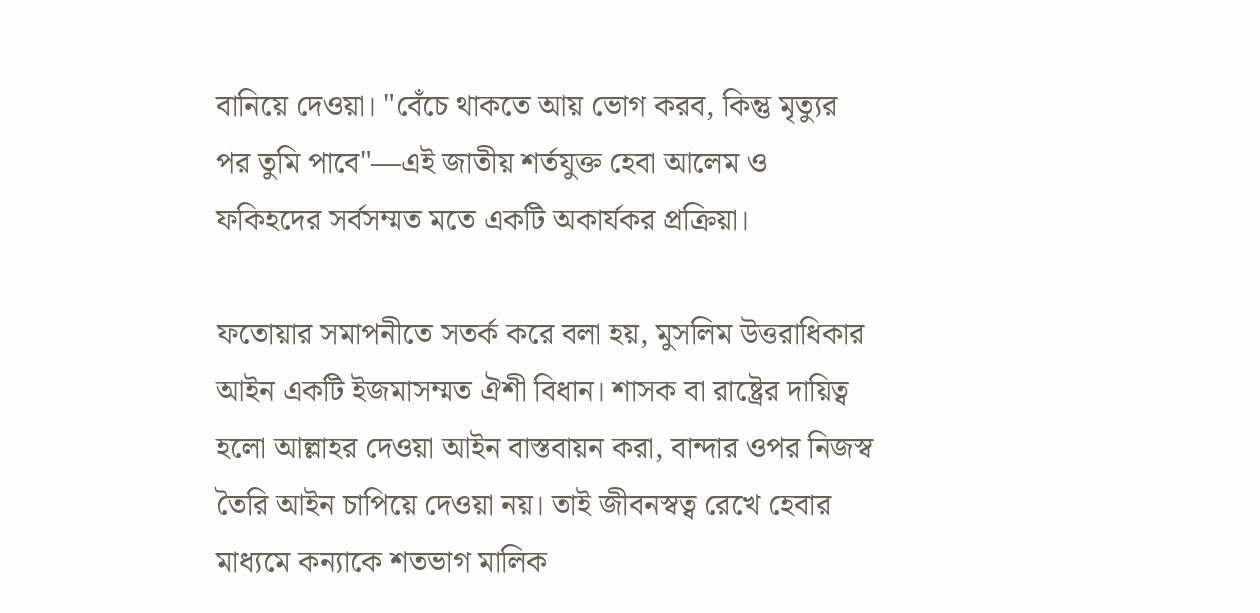বানিয়ে দেওয়া। "বেঁচে থাকতে আয় ভোগ করব, কিন্তু মৃত্যুর পর তুমি পাবে"—এই জাতীয় শর্তযুক্ত হেবা আলেম ও ফকিহদের সর্বসম্মত মতে একটি অকার্যকর প্রক্রিয়া।

ফতোয়ার সমাপনীতে সতর্ক করে বলা হয়, মুসলিম উত্তরাধিকার আইন একটি ইজমাসম্মত ঐশী বিধান। শাসক বা রাষ্ট্রের দায়িত্ব হলো আল্লাহর দেওয়া আইন বাস্তবায়ন করা, বান্দার ওপর নিজস্ব তৈরি আইন চাপিয়ে দেওয়া নয়। তাই জীবনস্বত্ব রেখে হেবার মাধ্যমে কন্যাকে শতভাগ মালিক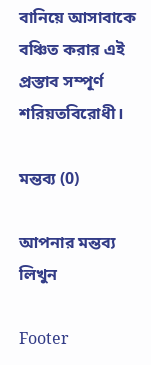বানিয়ে আসাবাকে বঞ্চিত করার এই প্রস্তাব সম্পূর্ণ শরিয়তবিরোধী।

মন্তব্য (0)

আপনার মন্তব্য লিখুন

Footer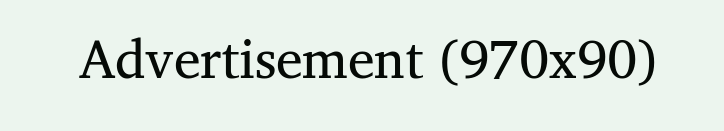Advertisement (970x90)